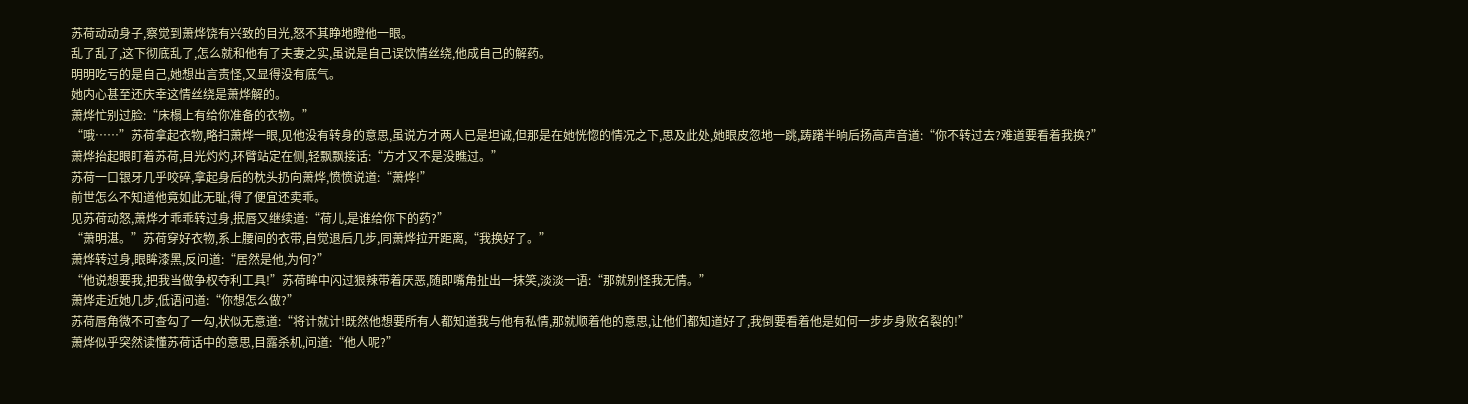苏荷动动身子,察觉到萧烨饶有兴致的目光,怒不其睁地瞪他一眼。
乱了乱了,这下彻底乱了,怎么就和他有了夫妻之实,虽说是自己误饮情丝绕,他成自己的解药。
明明吃亏的是自己,她想出言责怪,又显得没有底气。
她内心甚至还庆幸这情丝绕是萧烨解的。
萧烨忙别过脸:“床榻上有给你准备的衣物。”
“哦……”苏荷拿起衣物,略扫萧烨一眼,见他没有转身的意思,虽说方才两人已是坦诚,但那是在她恍惚的情况之下,思及此处,她眼皮忽地一跳,踌躇半晌后扬高声音道:“你不转过去?难道要看着我换?”
萧烨抬起眼盯着苏荷,目光灼灼,环臂站定在侧,轻飘飘接话:“方才又不是没瞧过。”
苏荷一口银牙几乎咬碎,拿起身后的枕头扔向萧烨,愤愤说道:“萧烨!”
前世怎么不知道他竟如此无耻,得了便宜还卖乖。
见苏荷动怒,萧烨才乖乖转过身,抿唇又继续道:“荷儿,是谁给你下的药?”
“萧明湛。”苏荷穿好衣物,系上腰间的衣带,自觉退后几步,同萧烨拉开距离,“我换好了。”
萧烨转过身,眼眸漆黑,反问道:“居然是他,为何?”
“他说想要我,把我当做争权夺利工具!”苏荷眸中闪过狠辣带着厌恶,随即嘴角扯出一抹笑,淡淡一语:“那就别怪我无情。”
萧烨走近她几步,低语问道:“你想怎么做?”
苏荷唇角微不可查勾了一勾,状似无意道:“将计就计!既然他想要所有人都知道我与他有私情,那就顺着他的意思,让他们都知道好了,我倒要看着他是如何一步步身败名裂的!”
萧烨似乎突然读懂苏荷话中的意思,目露杀机,问道:“他人呢?”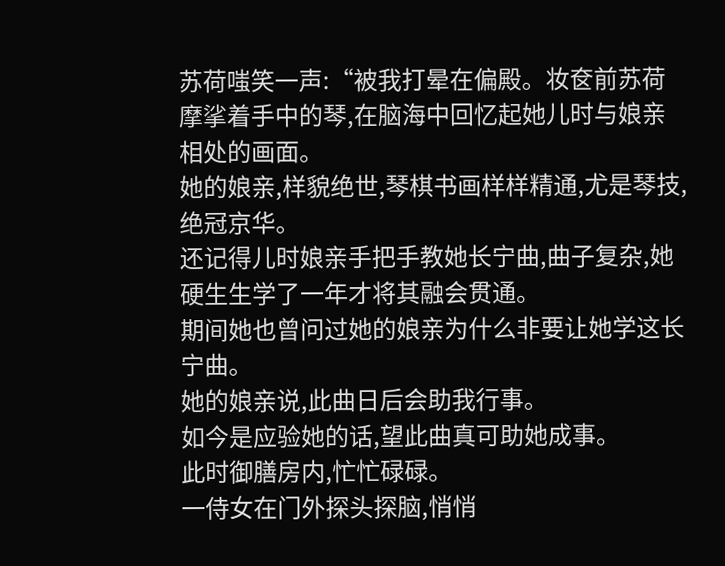苏荷嗤笑一声:“被我打晕在偏殿。妆奁前苏荷摩挲着手中的琴,在脑海中回忆起她儿时与娘亲相处的画面。
她的娘亲,样貌绝世,琴棋书画样样精通,尤是琴技,绝冠京华。
还记得儿时娘亲手把手教她长宁曲,曲子复杂,她硬生生学了一年才将其融会贯通。
期间她也曾问过她的娘亲为什么非要让她学这长宁曲。
她的娘亲说,此曲日后会助我行事。
如今是应验她的话,望此曲真可助她成事。
此时御膳房内,忙忙碌碌。
一侍女在门外探头探脑,悄悄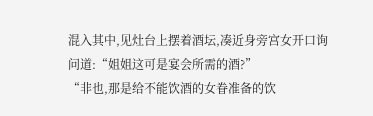混入其中,见灶台上摆着酒坛,凑近身旁宫女开口询问道:“姐姐这可是宴会所需的酒?”
“非也,那是给不能饮酒的女眷准备的饮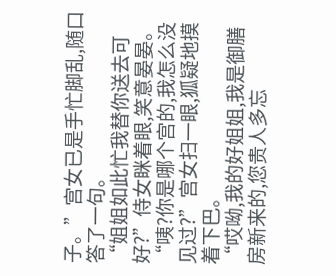子。”宫女已是手忙脚乱,随口答了一句。
“姐姐如此忙我替你送去可好?”侍女眯着眼,笑意晏晏。
“咦?你是哪个宫的,我怎么没见过?”宫女扫一眼,狐疑地摸着下巴。
“哎呦,我的好姐姐,我是御膳房新来的,您贵人多忘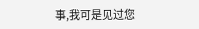事,我可是见过您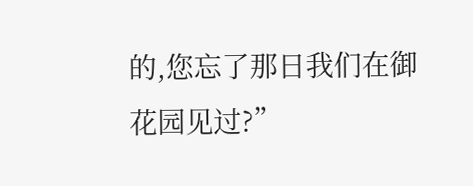的,您忘了那日我们在御花园见过?”